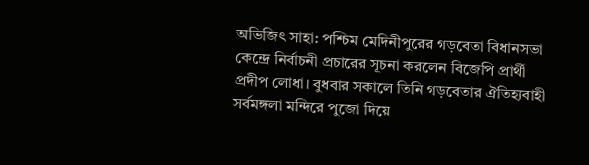অভিজিৎ সাহা: পশ্চিম মেদিনীপুরের গড়বেতা বিধানসভা কেন্দ্রে নির্বাচনী প্রচারের সূচনা করলেন বিজেপি প্রার্থী প্রদীপ লোধা। বুধবার সকালে তিনি গড়বেতার ঐতিহ্যবাহী সর্বমঙ্গলা মন্দিরে পুজো দিয়ে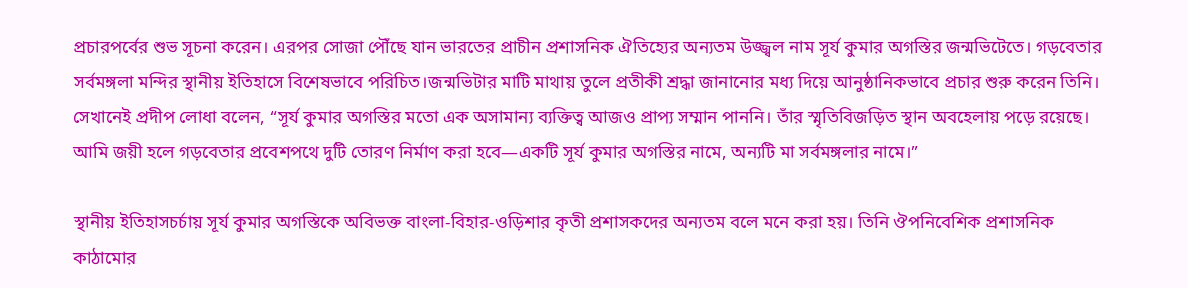প্রচারপর্বের শুভ সূচনা করেন। এরপর সোজা পৌঁছে যান ভারতের প্রাচীন প্রশাসনিক ঐতিহ্যের অন্যতম উজ্জ্বল নাম সূর্য কুমার অগস্তির জন্মভিটেতে। গড়বেতার সর্বমঙ্গলা মন্দির স্থানীয় ইতিহাসে বিশেষভাবে পরিচিত।জন্মভিটার মাটি মাথায় তুলে প্রতীকী শ্রদ্ধা জানানোর মধ্য দিয়ে আনুষ্ঠানিকভাবে প্রচার শুরু করেন তিনি।
সেখানেই প্রদীপ লোধা বলেন, “সূর্য কুমার অগস্তির মতো এক অসামান্য ব্যক্তিত্ব আজও প্রাপ্য সম্মান পাননি। তাঁর স্মৃতিবিজড়িত স্থান অবহেলায় পড়ে রয়েছে। আমি জয়ী হলে গড়বেতার প্রবেশপথে দুটি তোরণ নির্মাণ করা হবে—একটি সূর্য কুমার অগস্তির নামে, অন্যটি মা সর্বমঙ্গলার নামে।”

স্থানীয় ইতিহাসচর্চায় সূর্য কুমার অগস্তিকে অবিভক্ত বাংলা-বিহার-ওড়িশার কৃতী প্রশাসকদের অন্যতম বলে মনে করা হয়। তিনি ঔপনিবেশিক প্রশাসনিক কাঠামোর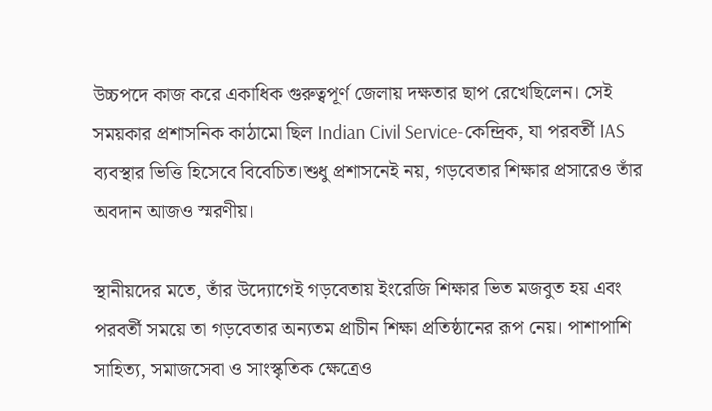উচ্চপদে কাজ করে একাধিক গুরুত্বপূর্ণ জেলায় দক্ষতার ছাপ রেখেছিলেন। সেই সময়কার প্রশাসনিক কাঠামো ছিল Indian Civil Service-কেন্দ্রিক, যা পরবর্তী IAS ব্যবস্থার ভিত্তি হিসেবে বিবেচিত।শুধু প্রশাসনেই নয়, গড়বেতার শিক্ষার প্রসারেও তাঁর অবদান আজও স্মরণীয়।

স্থানীয়দের মতে, তাঁর উদ্যোগেই গড়বেতায় ইংরেজি শিক্ষার ভিত মজবুত হয় এবং পরবর্তী সময়ে তা গড়বেতার অন্যতম প্রাচীন শিক্ষা প্রতিষ্ঠানের রূপ নেয়। পাশাপাশি সাহিত্য, সমাজসেবা ও সাংস্কৃতিক ক্ষেত্রেও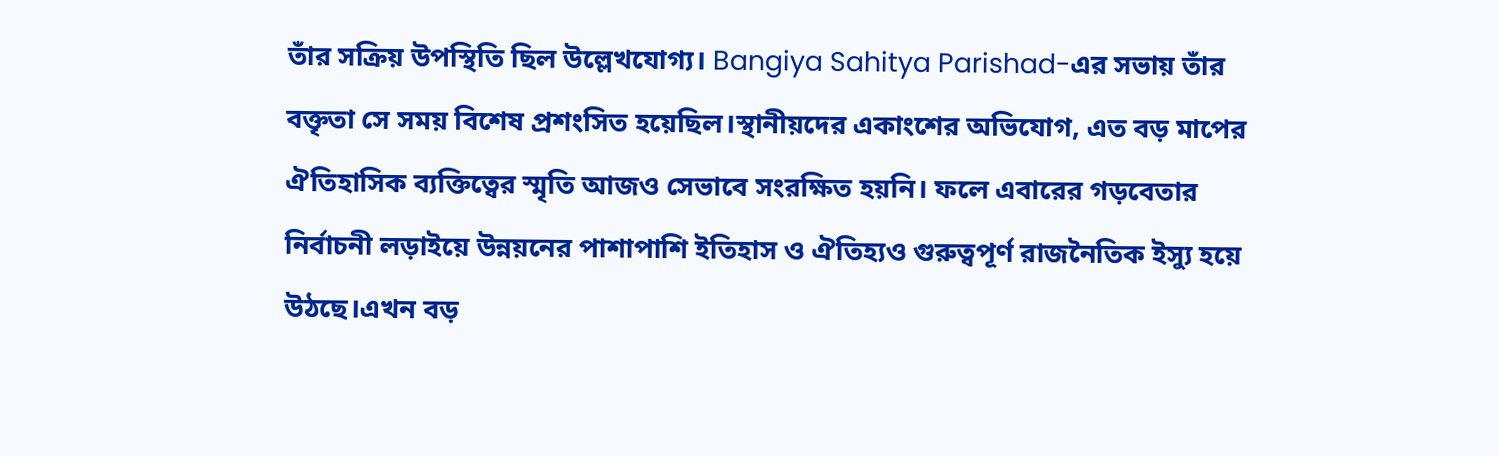তাঁর সক্রিয় উপস্থিতি ছিল উল্লেখযোগ্য। Bangiya Sahitya Parishad-এর সভায় তাঁর বক্তৃতা সে সময় বিশেষ প্রশংসিত হয়েছিল।স্থানীয়দের একাংশের অভিযোগ, এত বড় মাপের ঐতিহাসিক ব্যক্তিত্বের স্মৃতি আজও সেভাবে সংরক্ষিত হয়নি। ফলে এবারের গড়বেতার নির্বাচনী লড়াইয়ে উন্নয়নের পাশাপাশি ইতিহাস ও ঐতিহ্যও গুরুত্বপূর্ণ রাজনৈতিক ইস্যু হয়ে উঠছে।এখন বড়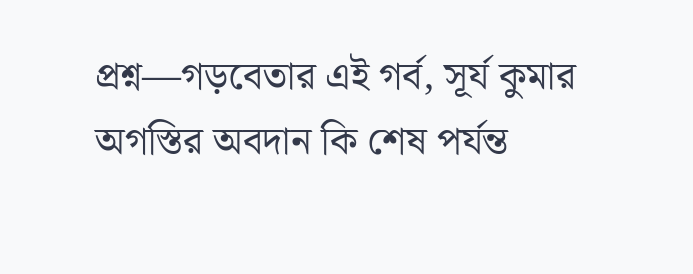প্রশ্ন—গড়বেতার এই গর্ব, সূর্য কুমার অগস্তির অবদান কি শেষ পর্যন্ত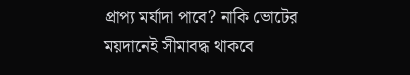প্রাপ্য মর্যাদা পাবে? নাকি ভোটের ময়দানেই সীমাবদ্ধ থাকবে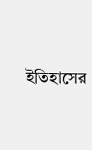ইতিহাসের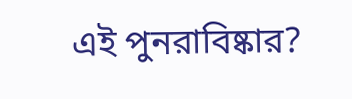এই পুনরাবিষ্কার?